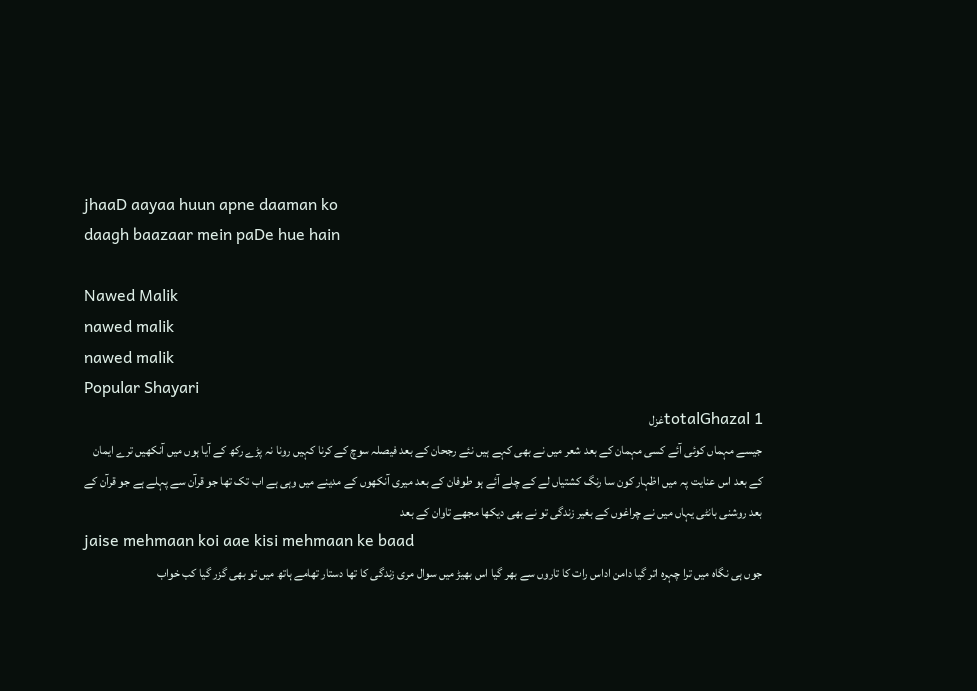jhaaD aayaa huun apne daaman ko
daagh baazaar mein paDe hue hain

Nawed Malik
nawed malik
nawed malik
Popular Shayari
1 totalGhazalغزل
جیسے مہماں کوئی آئے کسی مہمان کے بعد شعر میں نے بھی کہے ہیں نئے رجحان کے بعد فیصلہ سوچ کے کرنا کہیں رونا نہ پڑے رکھ کے آیا ہوں میں آنکھیں ترے ایمان کے بعد اس عنایت پہ میں اظہار کون سا رنگ کشتیاں لے کے چلے آئے ہو طوفان کے بعد میری آنکھوں کے مدینے میں وہی ہے اب تک تھا جو قرآن سے پہلے ہے جو قرآن کے بعد روشنی بانٹی یہاں میں نے چراغوں کے بغیر زندگی تو نے بھی دیکھا مجھے تاوان کے بعد
jaise mehmaan koi aae kisi mehmaan ke baad
جوں ہی نگاہ میں ترا چہرہ اتر گیا دامن اداس رات کا تاروں سے بھر گیا اس بھیڑ میں سوال مری زندگی کا تھا دستار تھامے ہاتھ میں تو بھی گزر گیا کب خواب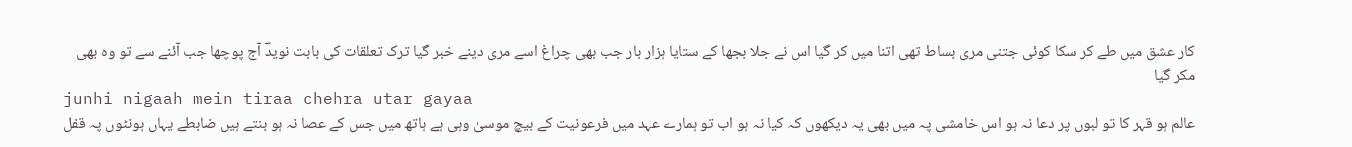کار عشق میں طے کر سکا کوئی جتنی مری بساط تھی اتنا میں کر گیا اس نے جلا بجھا کے ستایا ہزار بار جب بھی چراغ اسے مری دینے خبر گیا ترک تعلقات کی بابت نویدؔ آج پوچھا جب آئنے سے تو وہ بھی مکر گیا
junhi nigaah mein tiraa chehra utar gayaa
عالم ہو قہر کا تو لبوں پر دعا نہ ہو اس خامشی پہ میں بھی یہ دیکھوں کہ کیا نہ ہو اب تو ہمارے عہد میں فرعونیت کے بیچ موسیٰ وہی ہے ہاتھ میں جس کے عصا نہ ہو بنتے ہیں ضابطے یہاں ہونٹوں پہ قفل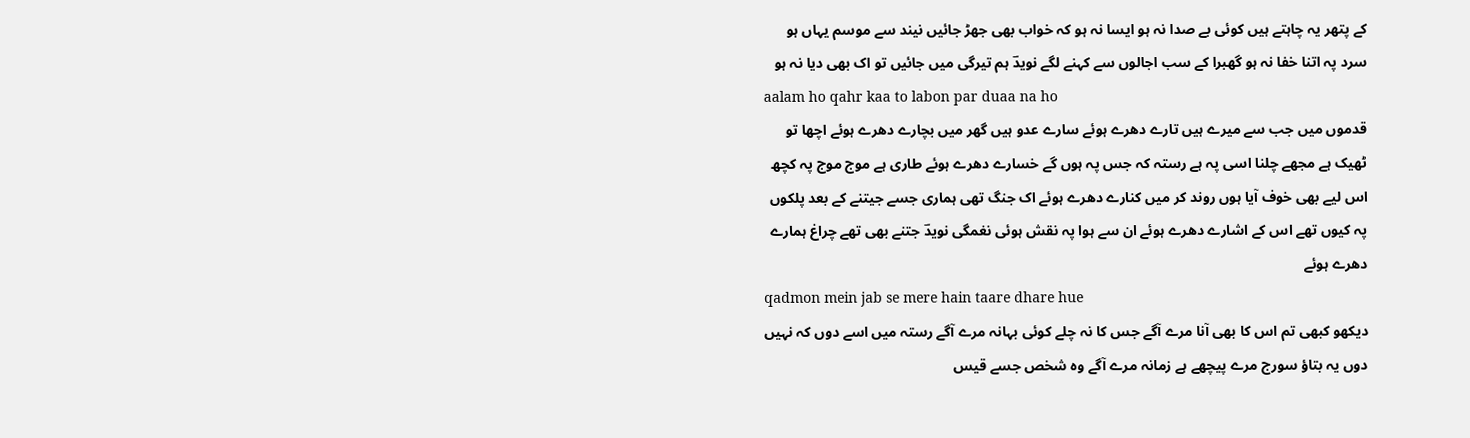کے پتھر یہ چاہتے ہیں کوئی بے صدا نہ ہو ایسا نہ ہو کہ خواب بھی جھڑ جائیں نیند سے موسم یہاں ہو سرد پہ اتنا خفا نہ ہو گھبرا کے سب اجالوں سے کہنے لگے نویدؔ ہم تیرگی میں جائیں تو اک بھی دیا نہ ہو
aalam ho qahr kaa to labon par duaa na ho
قدموں میں جب سے میرے ہیں تارے دھرے ہوئے سارے عدو ہیں گھر میں بچارے دھرے ہوئے اچھا تو ٹھیک ہے مجھے چلنا اسی پہ ہے رستہ کہ جس پہ ہوں گے خسارے دھرے ہوئے طاری ہے موج موج پہ کچھ اس لیے بھی خوف آیا ہوں روند کر میں کنارے دھرے ہوئے اک جنگ تھی ہماری جسے جیتنے کے بعد پلکوں پہ کیوں تھے اس کے اشارے دھرے ہوئے ان سے ہوا پہ نقش ہوئی نغمگی نویدؔ جتنے بھی تھے چراغ ہمارے دھرے ہوئے
qadmon mein jab se mere hain taare dhare hue
دیکھو کبھی تم اس کا بھی آنا مرے آگے جس کا نہ چلے کوئی بہانہ مرے آگے رستہ میں اسے دوں کہ نہیں دوں یہ بتاؤ سورج مرے پیچھے ہے زمانہ مرے آگے وہ شخص جسے قیس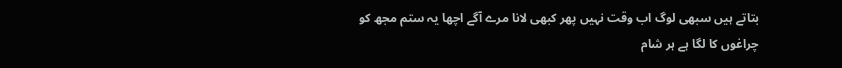بتاتے ہیں سبھی لوگ اب وقت نہیں پھر کبھی لانا مرے آگے اچھا یہ ستم مجھ کو چراغوں کا لگا ہے ہر شام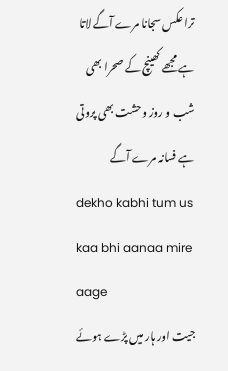ترا عکس سجانا مرے آگے لاتا ہے مجھے کھینچ کے صحرا بھی شب و روز وحشت بھی پروتی ہے فسانہ مرے آگے
dekho kabhi tum us kaa bhi aanaa mire aage
جیت اور ہار میں پڑے ہوئے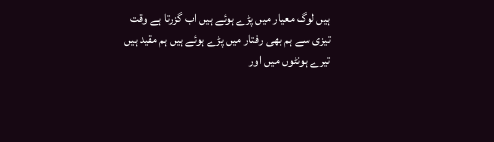ہیں لوگ معیار میں پڑے ہوئے ہیں اب گزرتا ہے وقت تیزی سے ہم بھی رفتار میں پڑے ہوئے ہیں ہم مقید ہیں تیرے ہونٹوں میں اور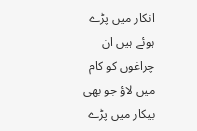انکار میں پڑے ہوئے ہیں ان چراغوں کو کام میں لاؤ جو بھی بیکار میں پڑے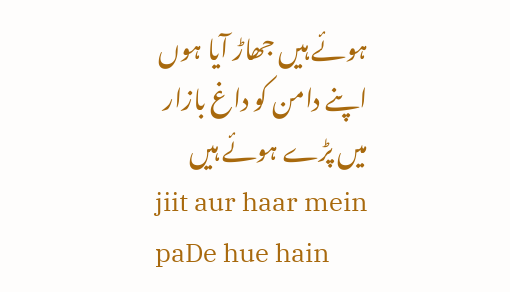ہوئے ہیں جھاڑ آیا ہوں اپنے دامن کو داغ بازار میں پڑے ہوئے ہیں
jiit aur haar mein paDe hue hain